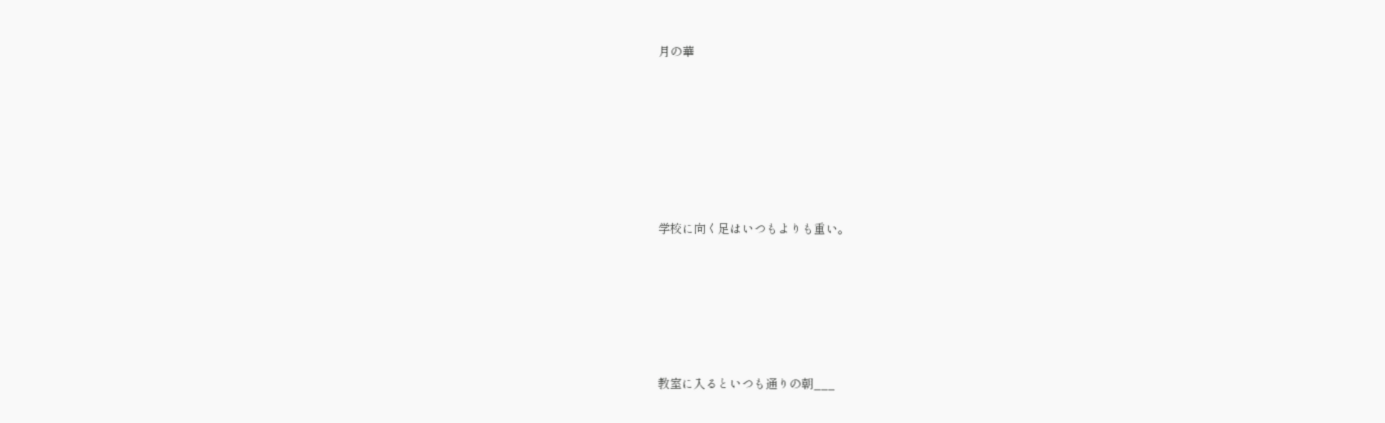月の華







学校に向く足はいつもよりも重い。






教室に入るといつも通りの朝___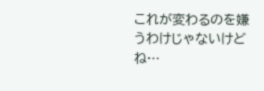これが変わるのを嫌うわけじゃないけどね…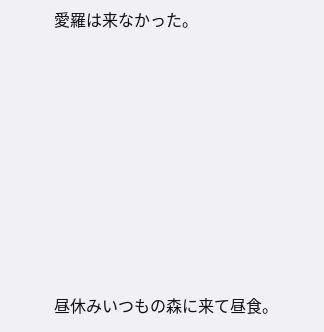愛羅は来なかった。









昼休みいつもの森に来て昼食。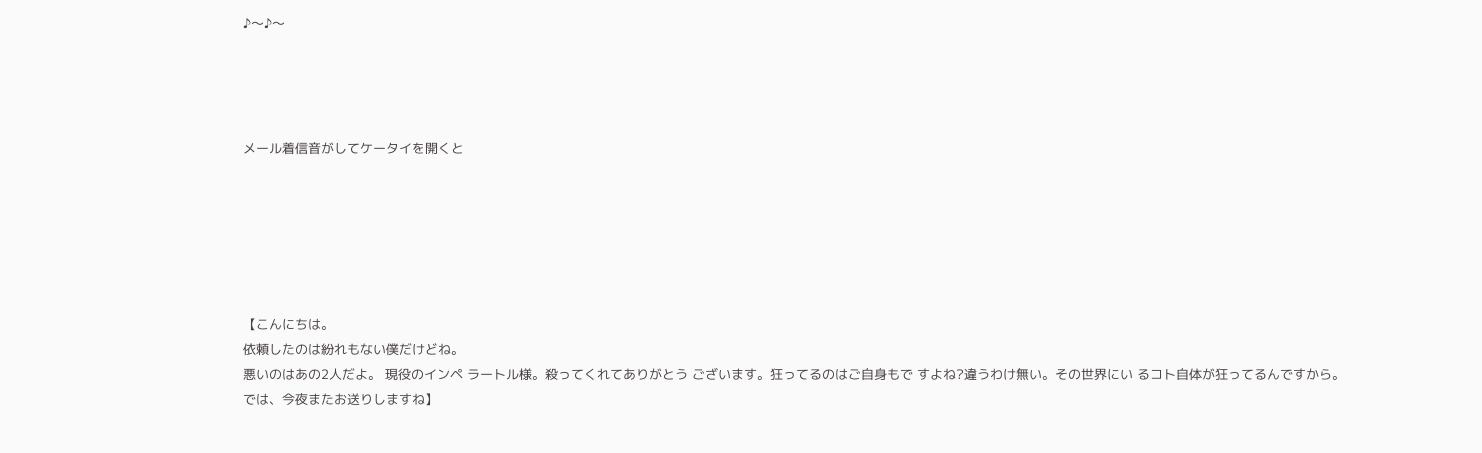♪〜♪〜




メール着信音がしてケータイを開くと






【こんにちは。
依頼したのは紛れもない僕だけどね。
悪いのはあの2人だよ。 現役のインペ ラートル様。殺ってくれてありがとう ございます。狂ってるのはご自身もで すよね?違うわけ無い。その世界にい るコト自体が狂ってるんですから。
では、今夜またお送りしますね】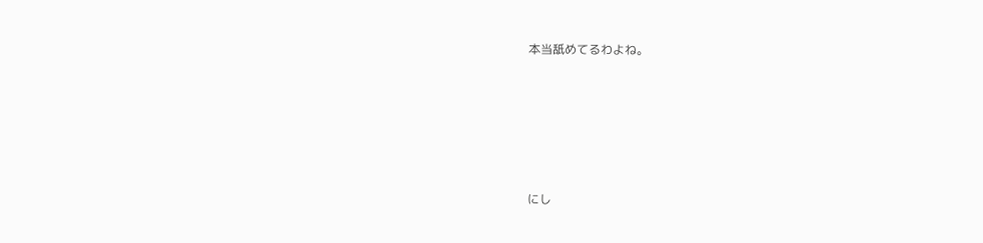本当舐めてるわよね。







にし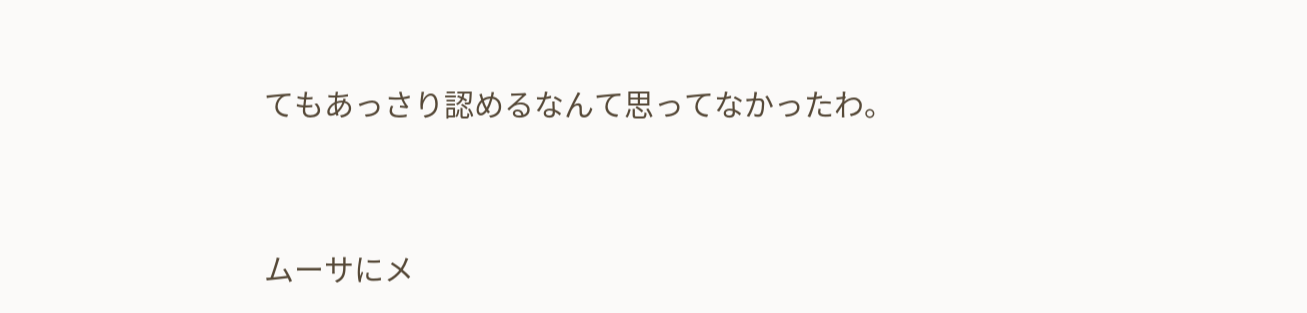てもあっさり認めるなんて思ってなかったわ。




ムーサにメ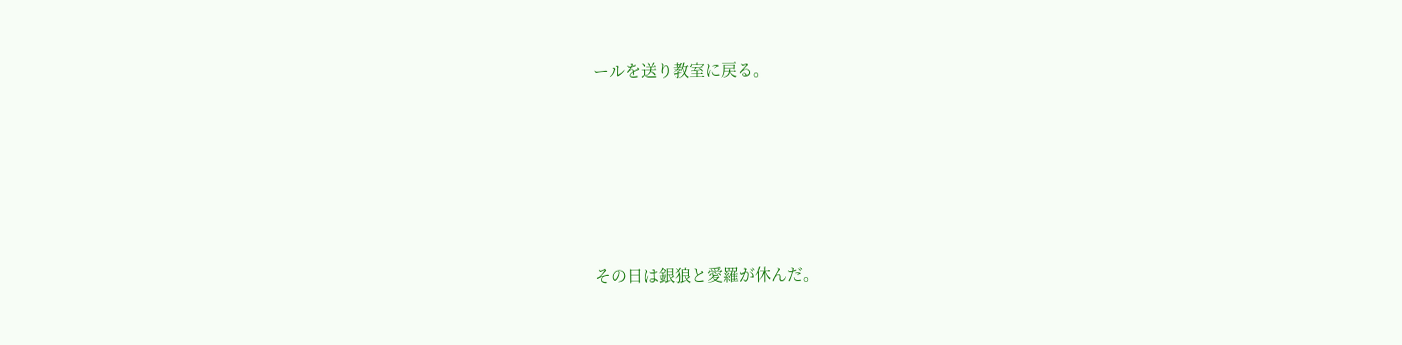ールを送り教室に戻る。









その日は銀狼と愛羅が休んだ。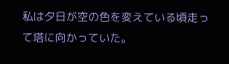私は夕日が空の色を変えている頃走って塔に向かっていた。